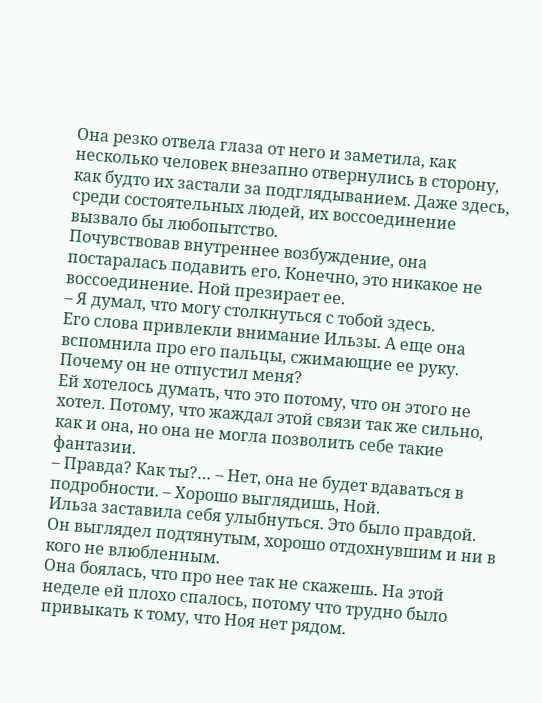Она резко отвела глаза от него и заметила, как несколько человек внезапно отвернулись в сторону, как будто их застали за подглядыванием. Даже здесь, среди состоятельных людей, их воссоединение вызвало бы любопытство.
Почувствовав внутреннее возбуждение, она постаралась подавить его. Конечно, это никакое не воссоединение. Ной презирает ее.
– Я думал, что могу столкнуться с тобой здесь.
Его слова привлекли внимание Ильзы. А еще она вспомнила про его пальцы, сжимающие ее руку.
Почему он не отпустил меня?
Ей хотелось думать, что это потому, что он этого не хотел. Потому, что жаждал этой связи так же сильно, как и она, но она не могла позволить себе такие фантазии.
– Правда? Как ты?… – Нет, она не будет вдаваться в подробности. – Хорошо выглядишь, Ной.
Ильза заставила себя улыбнуться. Это было правдой. Он выглядел подтянутым, хорошо отдохнувшим и ни в кого не влюбленным.
Она боялась, что про нее так не скажешь. На этой неделе ей плохо спалось, потому что трудно было привыкать к тому, что Ноя нет рядом.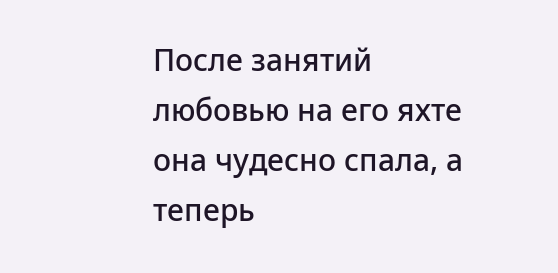После занятий любовью на его яхте она чудесно спала, а теперь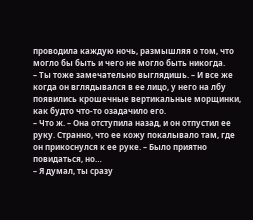проводила каждую ночь, размышляя о том, что могло бы быть и чего не могло быть никогда.
– Ты тоже замечательно выглядишь. – И все же когда он вглядывался в ее лицо, у него на лбу появились крошечные вертикальные морщинки, как будто что‑то озадачило его.
– Что ж. – Она отступила назад, и он отпустил ее руку. Странно, что ее кожу покалывало там, где он прикоснулся к ее руке. – Было приятно повидаться, но…
– Я думал, ты сразу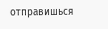отправишься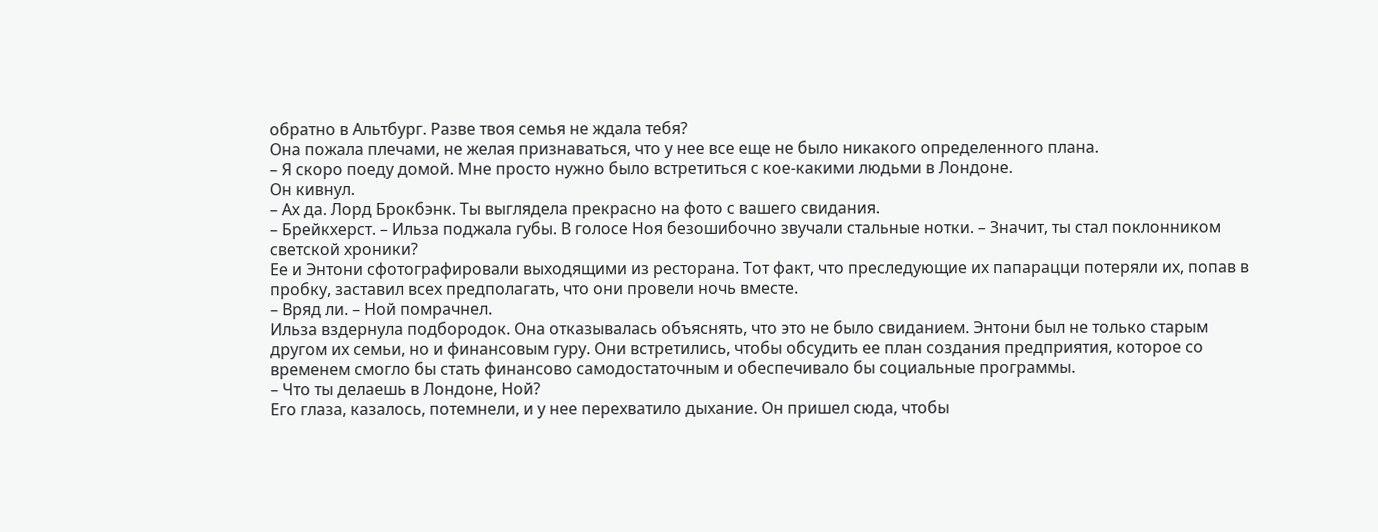обратно в Альтбург. Разве твоя семья не ждала тебя?
Она пожала плечами, не желая признаваться, что у нее все еще не было никакого определенного плана.
– Я скоро поеду домой. Мне просто нужно было встретиться с кое‑какими людьми в Лондоне.
Он кивнул.
– Ах да. Лорд Брокбэнк. Ты выглядела прекрасно на фото с вашего свидания.
– Брейкхерст. – Ильза поджала губы. В голосе Ноя безошибочно звучали стальные нотки. – Значит, ты стал поклонником светской хроники?
Ее и Энтони сфотографировали выходящими из ресторана. Тот факт, что преследующие их папарацци потеряли их, попав в пробку, заставил всех предполагать, что они провели ночь вместе.
– Вряд ли. – Ной помрачнел.
Ильза вздернула подбородок. Она отказывалась объяснять, что это не было свиданием. Энтони был не только старым другом их семьи, но и финансовым гуру. Они встретились, чтобы обсудить ее план создания предприятия, которое со временем смогло бы стать финансово самодостаточным и обеспечивало бы социальные программы.
– Что ты делаешь в Лондоне, Ной?
Его глаза, казалось, потемнели, и у нее перехватило дыхание. Он пришел сюда, чтобы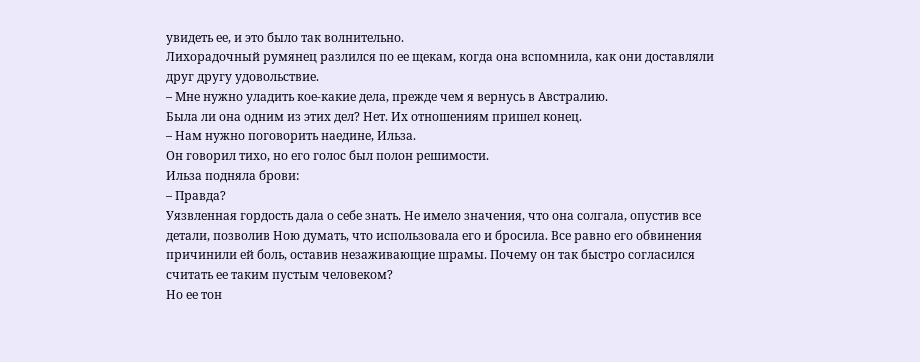увидеть ее, и это было так волнительно.
Лихорадочный румянец разлился по ее щекам, когда она вспомнила, как они доставляли друг другу удовольствие.
– Мне нужно уладить кое‑какие дела, прежде чем я вернусь в Австралию.
Была ли она одним из этих дел? Нет. Их отношениям пришел конец.
– Нам нужно поговорить наедине, Ильза.
Он говорил тихо, но его голос был полон решимости.
Ильза подняла брови:
– Правда?
Уязвленная гордость дала о себе знать. Не имело значения, что она солгала, опустив все детали, позволив Ною думать, что использовала его и бросила. Все равно его обвинения причинили ей боль, оставив незаживающие шрамы. Почему он так быстро согласился считать ее таким пустым человеком?
Но ее тон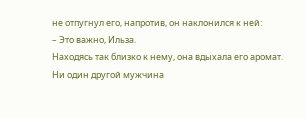не отпугнул его, напротив, он наклонился к ней:
– Это важно, Ильза.
Находясь так близко к нему, она вдыхала его аромат. Ни один другой мужчина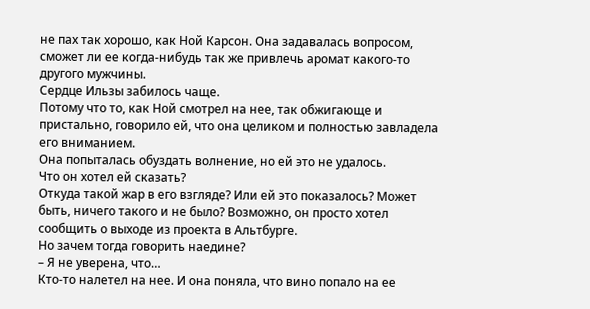не пах так хорошо, как Ной Карсон. Она задавалась вопросом, сможет ли ее когда‑нибудь так же привлечь аромат какого‑то другого мужчины.
Сердце Ильзы забилось чаще.
Потому что то, как Ной смотрел на нее, так обжигающе и пристально, говорило ей, что она целиком и полностью завладела его вниманием.
Она попыталась обуздать волнение, но ей это не удалось.
Что он хотел ей сказать?
Откуда такой жар в его взгляде? Или ей это показалось? Может быть, ничего такого и не было? Возможно, он просто хотел сообщить о выходе из проекта в Альтбурге.
Но зачем тогда говорить наедине?
– Я не уверена, что…
Кто‑то налетел на нее. И она поняла, что вино попало на ее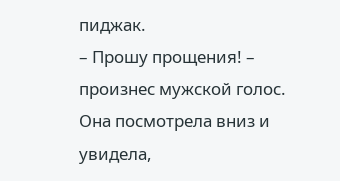пиджак.
– Прошу прощения! – произнес мужской голос.
Она посмотрела вниз и увидела,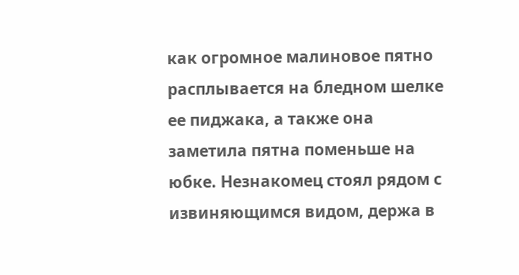как огромное малиновое пятно расплывается на бледном шелке ее пиджака, а также она заметила пятна поменьше на юбке. Незнакомец стоял рядом с извиняющимся видом, держа в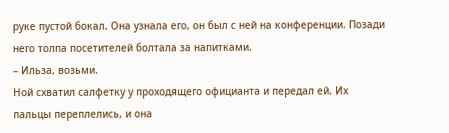руке пустой бокал. Она узнала его, он был с ней на конференции. Позади него толпа посетителей болтала за напитками.
– Ильза, возьми.
Ной схватил салфетку у проходящего официанта и передал ей. Их пальцы переплелись, и она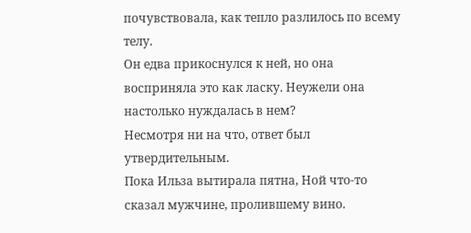почувствовала, как тепло разлилось по всему телу.
Он едва прикоснулся к ней, но она восприняла это как ласку. Неужели она настолько нуждалась в нем?
Несмотря ни на что, ответ был утвердительным.
Пока Ильза вытирала пятна, Ной что‑то сказал мужчине, пролившему вино.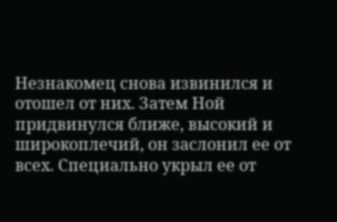Незнакомец снова извинился и отошел от них. Затем Ной придвинулся ближе, высокий и широкоплечий, он заслонил ее от всех. Специально укрыл ее от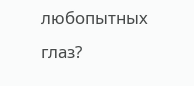любопытных глаз?